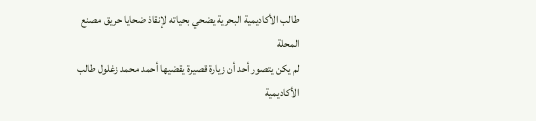طالب الأكاديمية البحرية يضحي بحياته لإنقاذ ضحايا حريق مصنع المحلة
لم يكن يتصور أحد أن زيارة قصيرة يقضيها أحمد محمد زغلول طالب الأكاديمية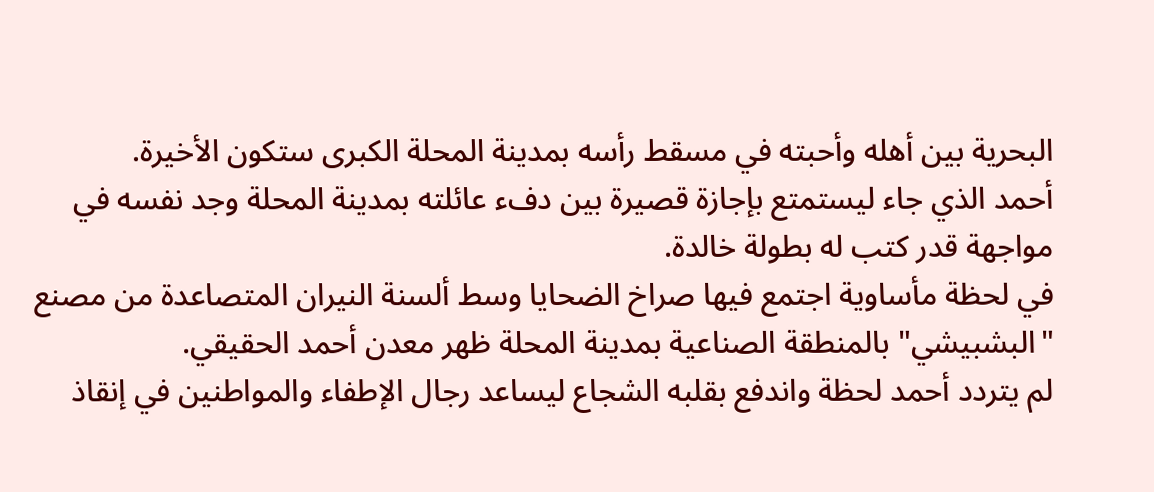البحرية بين أهله وأحبته في مسقط رأسه بمدينة المحلة الكبرى ستكون الأخيرة.
أحمد الذي جاء ليستمتع بإجازة قصيرة بين دفء عائلته بمدينة المحلة وجد نفسه في مواجهة قدر كتب له بطولة خالدة.
في لحظة مأساوية اجتمع فيها صراخ الضحايا وسط ألسنة النيران المتصاعدة من مصنع "البشبيشي" بالمنطقة الصناعية بمدينة المحلة ظهر معدن أحمد الحقيقي.
لم يتردد أحمد لحظة واندفع بقلبه الشجاع ليساعد رجال الإطفاء والمواطنين في إنقاذ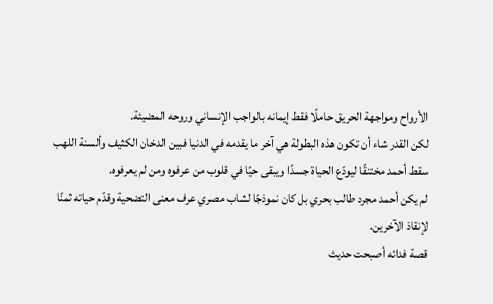الأرواح ومواجهة الحريق حاملًا فقط إيمانه بالواجب الإنساني وروحه المضيئة.
لكن القدر شاء أن تكون هذه البطولة هي آخر ما يقدمه في الدنيا فبين الدخان الكثيف وألسنة اللهب سقط أحمد مختنقًا ليودّع الحياة جسدًا ويبقى حيًا في قلوب من عرفوه ومن لم يعرفوه.
لم يكن أحمد مجرد طالب بحري بل كان نموذجًا لشاب مصري عرف معنى التضحية وقدّم حياته ثمنًا لإنقاذ الآخرين.
قصة فدائه أصبحت حديث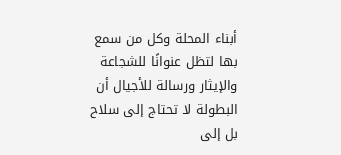أبناء المحلة وكل من سمع بها لتظل عنوانًا للشجاعة والإيثار ورسالة للأجيال أن البطولة لا تحتاج إلى سلاح بل إلى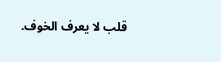قلب لا يعرف الخوف.